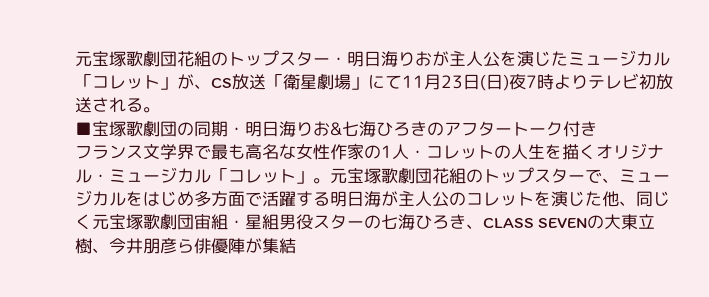元宝塚歌劇団花組のトップスター・明日海りおが主人公を演じたミュージカル「コレット」が、CS放送「衛星劇場」にて11月23日(日)夜7時よりテレビ初放送される。
■宝塚歌劇団の同期・明日海りお&七海ひろきのアフタートーク付き
フランス文学界で最も高名な女性作家の1人・コレットの人生を描くオリジナル・ミュージカル「コレット」。元宝塚歌劇団花組のトップスターで、ミュージカルをはじめ多方面で活躍する明日海が主人公のコレットを演じた他、同じく元宝塚歌劇団宙組・星組男役スターの七海ひろき、CLASS SEVENの大東立樹、今井朋彦ら俳優陣が集結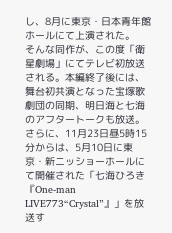し、8月に東京・日本青年館ホールにて上演された。
そんな同作が、この度「衛星劇場」にてテレビ初放送される。本編終了後には、舞台初共演となった宝塚歌劇団の同期、明日海と七海のアフタートークも放送。さらに、11月23日昼5時15分からは、5月10日に東京・新ニッショーホールにて開催された「七海ひろき『One-man LIVE773“Crystal”』」を放送す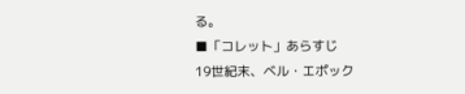る。
■「コレット」あらすじ
19世紀末、ベル・エポック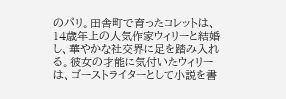のパリ。田舎町で育ったコレットは、14歳年上の人気作家ウィリーと結婚し、華やかな社交界に足を踏み入れる。彼女の才能に気付いたウィリーは、ゴーストライターとして小説を書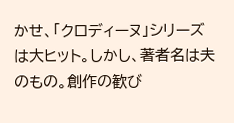かせ、「クロディーヌ」シリーズは大ヒット。しかし、著者名は夫のもの。創作の歓び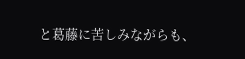と葛藤に苦しみながらも、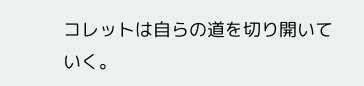コレットは自らの道を切り開いていく。